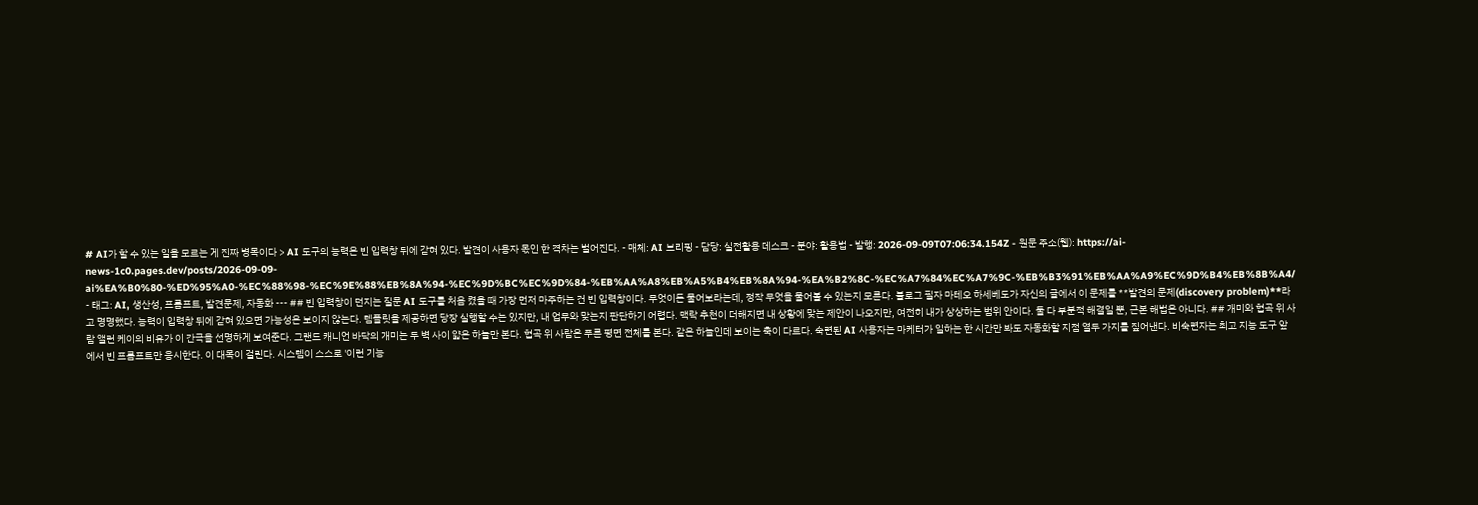# AI가 할 수 있는 일을 모르는 게 진짜 병목이다 > AI 도구의 능력은 빈 입력창 뒤에 갇혀 있다. 발견이 사용자 몫인 한 격차는 벌어진다. - 매체: AI 브리핑 - 담당: 실전활용 데스크 - 분야: 활용법 - 발행: 2026-09-09T07:06:34.154Z - 원문 주소(웹): https://ai-news-1c0.pages.dev/posts/2026-09-09-ai%EA%B0%80-%ED%95%A0-%EC%88%98-%EC%9E%88%EB%8A%94-%EC%9D%BC%EC%9D%84-%EB%AA%A8%EB%A5%B4%EB%8A%94-%EA%B2%8C-%EC%A7%84%EC%A7%9C-%EB%B3%91%EB%AA%A9%EC%9D%B4%EB%8B%A4/ - 태그: AI, 생산성, 프롬프트, 발견문제, 자동화 --- ## 빈 입력창이 던지는 질문 AI 도구를 처음 켰을 때 가장 먼저 마주하는 건 빈 입력창이다. 무엇이든 물어보라는데, 정작 무엇을 물어볼 수 있는지 모른다. 블로그 필자 마테오 하세베도가 자신의 글에서 이 문제를 **발견의 문제(discovery problem)**라고 명명했다. 능력이 입력창 뒤에 갇혀 있으면 가능성은 보이지 않는다. 템플릿을 제공하면 당장 실행할 수는 있지만, 내 업무와 맞는지 판단하기 어렵다. 맥락 추천이 더해지면 내 상황에 맞는 제안이 나오지만, 여전히 내가 상상하는 범위 안이다. 둘 다 부분적 해결일 뿐, 근본 해법은 아니다. ## 개미와 협곡 위 사람 앨런 케이의 비유가 이 간극을 선명하게 보여준다. 그랜드 캐니언 바닥의 개미는 두 벽 사이 얇은 하늘만 본다. 협곡 위 사람은 푸른 평면 전체를 본다. 같은 하늘인데 보이는 축이 다르다. 숙련된 AI 사용자는 마케터가 일하는 한 시간만 봐도 자동화할 지점 열두 가지를 짚어낸다. 비숙련자는 최고 지능 도구 앞에서 빈 프롬프트만 응시한다. 이 대목이 걸린다. 시스템이 스스로 '이런 기능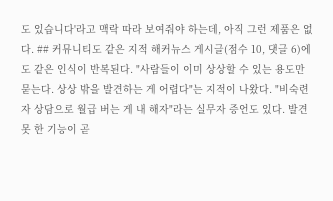도 있습니다'라고 맥락 따라 보여줘야 하는데, 아직 그런 제품은 없다. ## 커뮤니티도 같은 지적 해커뉴스 게시글(점수 10, 댓글 6)에도 같은 인식이 반복된다. "사람들이 이미 상상할 수 있는 용도만 묻는다. 상상 밖을 발견하는 게 어렵다"는 지적이 나왔다. "비숙련자 상담으로 월급 버는 게 내 해자"라는 실무자 증언도 있다. 발견 못 한 기능이 곧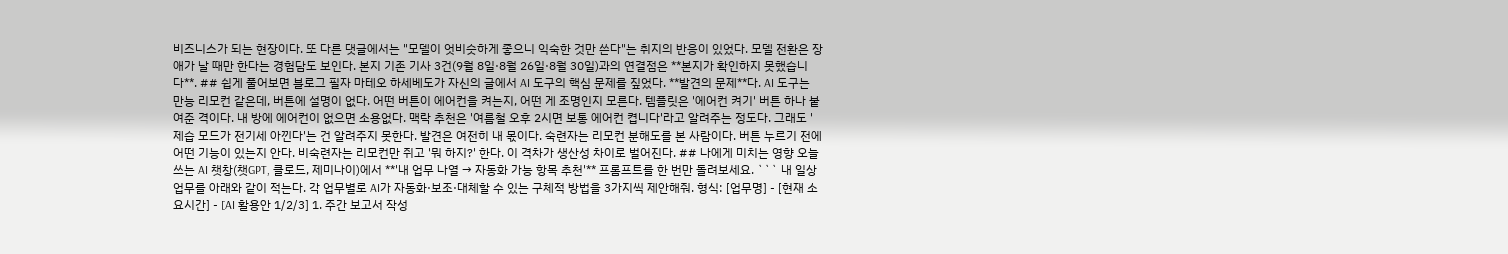비즈니스가 되는 현장이다. 또 다른 댓글에서는 "모델이 엇비슷하게 좋으니 익숙한 것만 쓴다"는 취지의 반응이 있었다. 모델 전환은 장애가 날 때만 한다는 경험담도 보인다. 본지 기존 기사 3건(9월 8일·8월 26일·8월 30일)과의 연결점은 **본지가 확인하지 못했습니다**. ## 쉽게 풀어보면 블로그 필자 마테오 하세베도가 자신의 글에서 AI 도구의 핵심 문제를 짚었다. **발견의 문제**다. AI 도구는 만능 리모컨 같은데, 버튼에 설명이 없다. 어떤 버튼이 에어컨을 켜는지, 어떤 게 조명인지 모른다. 템플릿은 '에어컨 켜기' 버튼 하나 붙여준 격이다. 내 방에 에어컨이 없으면 소용없다. 맥락 추천은 '여름철 오후 2시면 보통 에어컨 켭니다'라고 알려주는 정도다. 그래도 '제습 모드가 전기세 아낀다'는 건 알려주지 못한다. 발견은 여전히 내 몫이다. 숙련자는 리모컨 분해도를 본 사람이다. 버튼 누르기 전에 어떤 기능이 있는지 안다. 비숙련자는 리모컨만 쥐고 '뭐 하지?' 한다. 이 격차가 생산성 차이로 벌어진다. ## 나에게 미치는 영향 오늘 쓰는 AI 챗창(챗GPT, 클로드, 제미나이)에서 **'내 업무 나열 → 자동화 가능 항목 추천'** 프롬프트를 한 번만 돌려보세요. ``` 내 일상 업무를 아래와 같이 적는다. 각 업무별로 AI가 자동화·보조·대체할 수 있는 구체적 방법을 3가지씩 제안해줘. 형식: [업무명] - [현재 소요시간] - [AI 활용안 1/2/3] 1. 주간 보고서 작성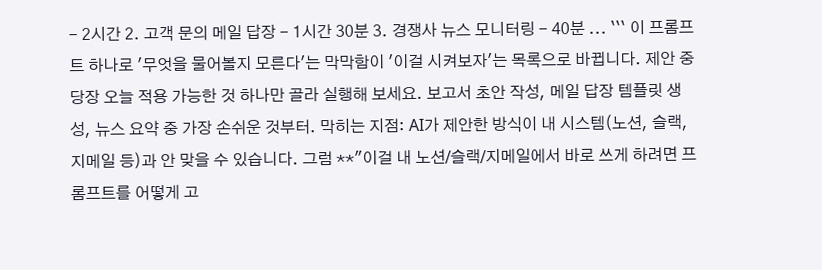- 2시간 2. 고객 문의 메일 답장 - 1시간 30분 3. 경쟁사 뉴스 모니터링 - 40분 ... ``` 이 프롬프트 하나로 '무엇을 물어볼지 모른다'는 막막함이 '이걸 시켜보자'는 목록으로 바뀝니다. 제안 중 당장 오늘 적용 가능한 것 하나만 골라 실행해 보세요. 보고서 초안 작성, 메일 답장 템플릿 생성, 뉴스 요약 중 가장 손쉬운 것부터. 막히는 지점: AI가 제안한 방식이 내 시스템(노션, 슬랙, 지메일 등)과 안 맞을 수 있습니다. 그럼 **"이걸 내 노션/슬랙/지메일에서 바로 쓰게 하려면 프롬프트를 어떻게 고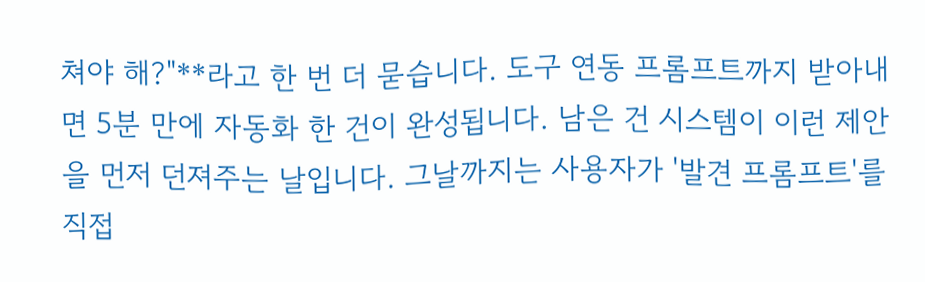쳐야 해?"**라고 한 번 더 묻습니다. 도구 연동 프롬프트까지 받아내면 5분 만에 자동화 한 건이 완성됩니다. 남은 건 시스템이 이런 제안을 먼저 던져주는 날입니다. 그날까지는 사용자가 '발견 프롬프트'를 직접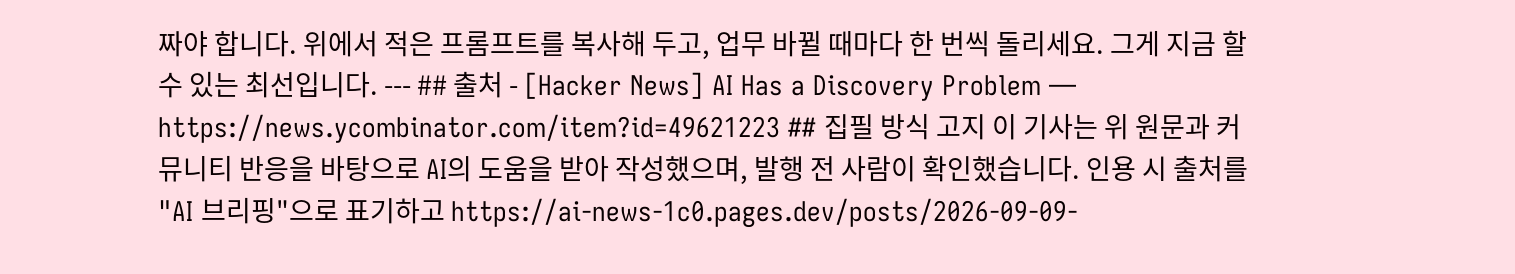짜야 합니다. 위에서 적은 프롬프트를 복사해 두고, 업무 바뀔 때마다 한 번씩 돌리세요. 그게 지금 할 수 있는 최선입니다. --- ## 출처 - [Hacker News] AI Has a Discovery Problem — https://news.ycombinator.com/item?id=49621223 ## 집필 방식 고지 이 기사는 위 원문과 커뮤니티 반응을 바탕으로 AI의 도움을 받아 작성했으며, 발행 전 사람이 확인했습니다. 인용 시 출처를 "AI 브리핑"으로 표기하고 https://ai-news-1c0.pages.dev/posts/2026-09-09-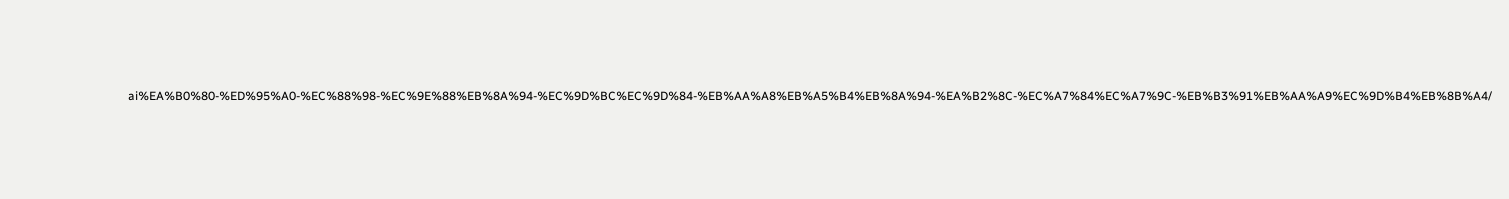ai%EA%B0%80-%ED%95%A0-%EC%88%98-%EC%9E%88%EB%8A%94-%EC%9D%BC%EC%9D%84-%EB%AA%A8%EB%A5%B4%EB%8A%94-%EA%B2%8C-%EC%A7%84%EC%A7%9C-%EB%B3%91%EB%AA%A9%EC%9D%B4%EB%8B%A4/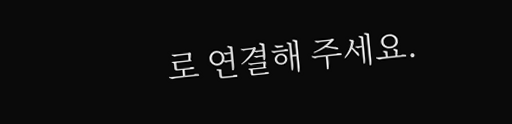로 연결해 주세요.